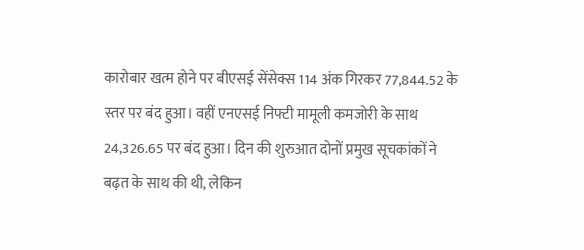कारोबार खत्म होने पर बीएसई सेंसेक्स 114 अंक गिरकर 77,844.52 के स्तर पर बंद हुआ। वहीं एनएसई निफ्टी मामूली कमजोरी के साथ 24,326.65 पर बंद हुआ। दिन की शुरुआत दोनों प्रमुख सूचकांकों ने बढ़त के साथ की थी, लेकिन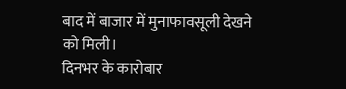बाद में बाजार में मुनाफावसूली देखने को मिली।
दिनभर के कारोबार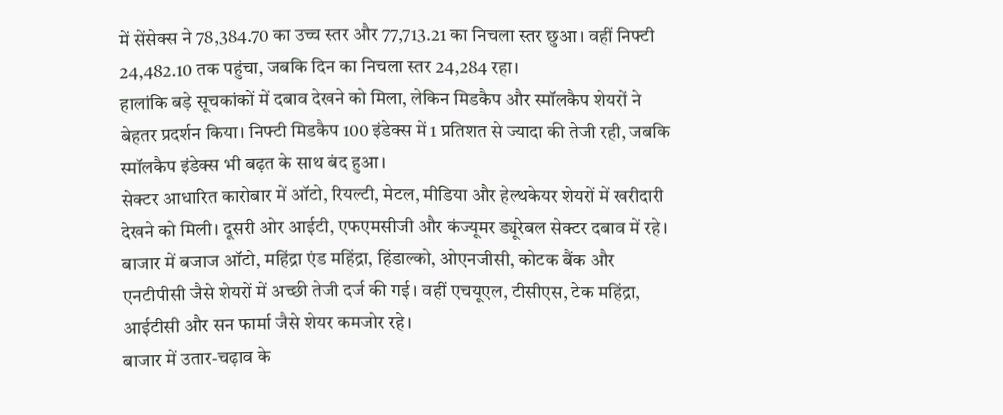में सेंसेक्स ने 78,384.70 का उच्च स्तर और 77,713.21 का निचला स्तर छुआ। वहीं निफ्टी 24,482.10 तक पहुंचा, जबकि दिन का निचला स्तर 24,284 रहा।
हालांकि बड़े सूचकांकों में दबाव देखने को मिला, लेकिन मिडकैप और स्मॉलकैप शेयरों ने बेहतर प्रदर्शन किया। निफ्टी मिडकैप 100 इंडेक्स में 1 प्रतिशत से ज्यादा की तेजी रही, जबकि स्मॉलकैप इंडेक्स भी बढ़त के साथ बंद हुआ।
सेक्टर आधारित कारोबार में ऑटो, रियल्टी, मेटल, मीडिया और हेल्थकेयर शेयरों में खरीदारी देखने को मिली। दूसरी ओर आईटी, एफएमसीजी और कंज्यूमर ड्यूरेबल सेक्टर दबाव में रहे।
बाजार में बजाज ऑटो, महिंद्रा एंड महिंद्रा, हिंडाल्को, ओएनजीसी, कोटक बैंक और एनटीपीसी जैसे शेयरों में अच्छी तेजी दर्ज की गई। वहीं एचयूएल, टीसीएस, टेक महिंद्रा, आईटीसी और सन फार्मा जैसे शेयर कमजोर रहे।
बाजार में उतार-चढ़ाव के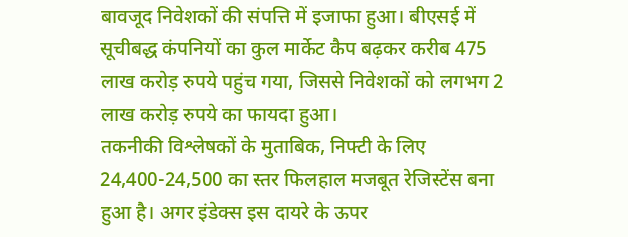बावजूद निवेशकों की संपत्ति में इजाफा हुआ। बीएसई में सूचीबद्ध कंपनियों का कुल मार्केट कैप बढ़कर करीब 475 लाख करोड़ रुपये पहुंच गया, जिससे निवेशकों को लगभग 2 लाख करोड़ रुपये का फायदा हुआ।
तकनीकी विश्लेषकों के मुताबिक, निफ्टी के लिए 24,400-24,500 का स्तर फिलहाल मजबूत रेजिस्टेंस बना हुआ है। अगर इंडेक्स इस दायरे के ऊपर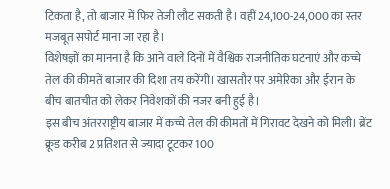टिकता है, तो बाजार में फिर तेजी लौट सकती है। वहीं 24,100-24,000 का स्तर मजबूत सपोर्ट माना जा रहा है।
विशेषज्ञों का मानना है कि आने वाले दिनों में वैश्विक राजनीतिक घटनाएं और कच्चे तेल की कीमतें बाजार की दिशा तय करेंगी। खासतौर पर अमेरिका और ईरान के बीच बातचीत को लेकर निवेशकों की नजर बनी हुई है।
इस बीच अंतरराष्ट्रीय बाजार में कच्चे तेल की कीमतों में गिरावट देखने को मिली। ब्रेंट क्रूड करीब 2 प्रतिशत से ज्यादा टूटकर 100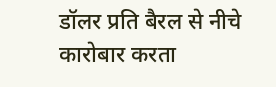डॉलर प्रति बैरल से नीचे कारोबार करता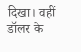दिखा। वहीं डॉलर के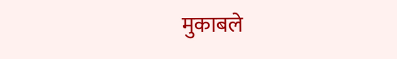मुकाबले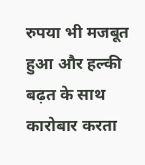रुपया भी मजबूत हुआ और हल्की बढ़त के साथ कारोबार करता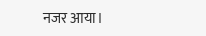नजर आया।